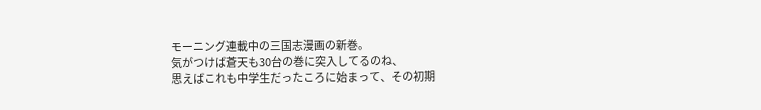モーニング連載中の三国志漫画の新巻。
気がつけば蒼天も30台の巻に突入してるのね、
思えばこれも中学生だったころに始まって、その初期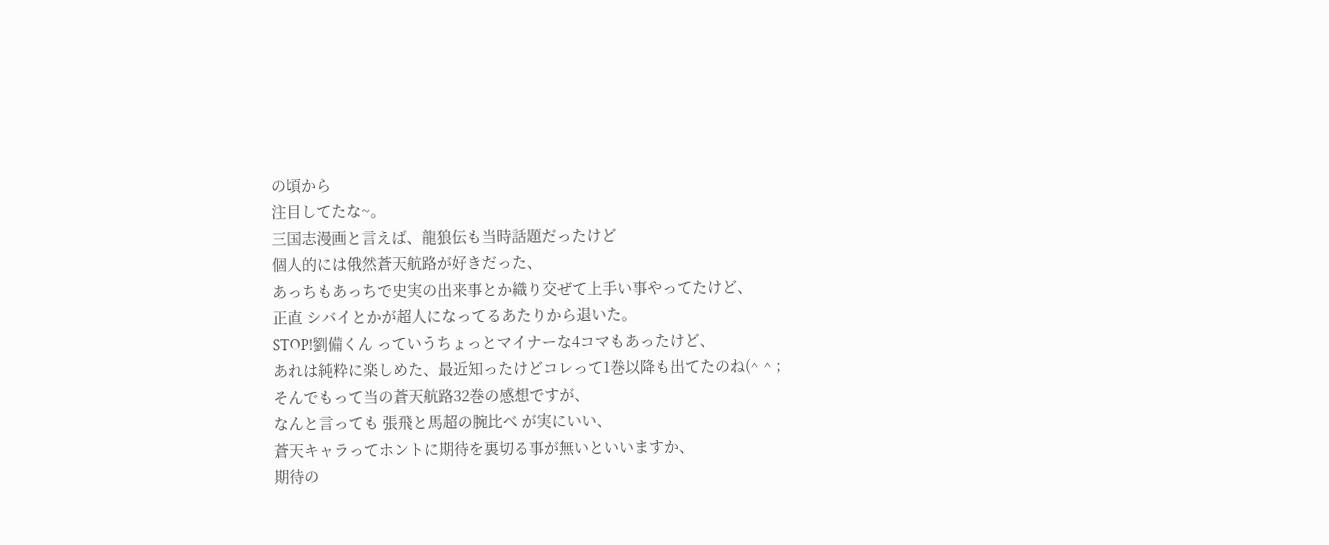の頃から
注目してたな~。
三国志漫画と言えば、龍狼伝も当時話題だったけど
個人的には俄然蒼天航路が好きだった、
あっちもあっちで史実の出来事とか織り交ぜて上手い事やってたけど、
正直 シバイとかが超人になってるあたりから退いた。
STOP!劉備くん っていうちょっとマイナーな4コマもあったけど、
あれは純粋に楽しめた、最近知ったけどコレって1巻以降も出てたのね(^ ^ ;
そんでもって当の蒼天航路32巻の感想ですが、
なんと言っても 張飛と馬超の腕比べ が実にいい、
蒼天キャラってホントに期待を裏切る事が無いといいますか、
期待の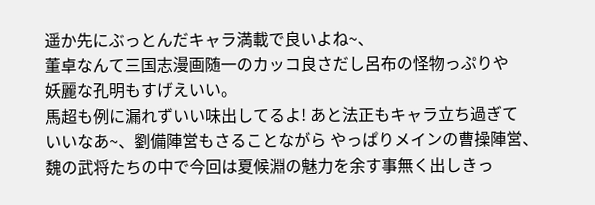遥か先にぶっとんだキャラ満載で良いよね~、
董卓なんて三国志漫画随一のカッコ良さだし呂布の怪物っぷりや
妖麗な孔明もすげえいい。
馬超も例に漏れずいい味出してるよ! あと法正もキャラ立ち過ぎて
いいなあ~、劉備陣営もさることながら やっぱりメインの曹操陣営、
魏の武将たちの中で今回は夏候淵の魅力を余す事無く出しきっ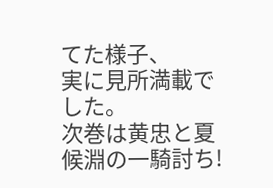てた様子、
実に見所満載でした。
次巻は黄忠と夏候淵の一騎討ち!